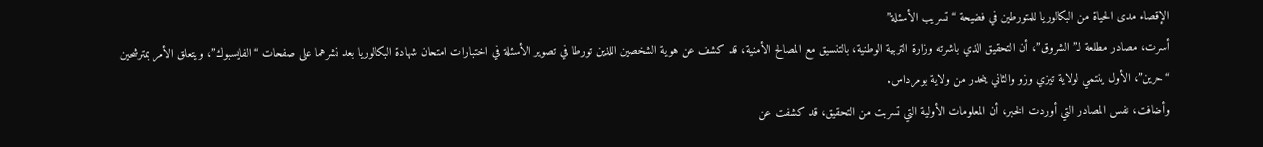الإقصاء مدى الحياة من البكالوريا للمتورطين في فضيحة “تسريب الأسئلة”
أسرت، مصادر مطلعة لـ”الشروق”، أن التحقيق الذي باشرته وزارة التربية الوطنية، بالتنسيق مع المصالح الأمنية، قد كشف عن هوية الشخصين اللذين تورطا في تصوير الأسئلة في اختبارات امتحان شهادة البكالوريا بعد نشرهما على صفحات “الفايسبوك”، ويتعلق الأمر بمترشحين “حرين”، الأول ينتمي لولاية تيزي وزو والثاني ينحدر من ولاية بومرداس.
وأضافت، نفس المصادر التي أوردت الخبر، أن المعلومات الأولية التي تسربت من التحقيق، قد كشفت عن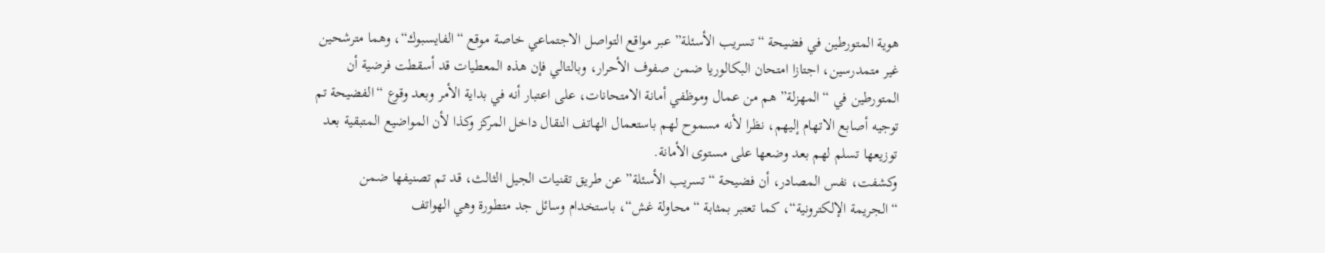هوية المتورطين في فضيحة “تسريب الأسئلة” عبر مواقع التواصل الاجتماعي خاصة موقع “الفايسبوك“، وهما مترشحين غير متمدرسين، اجتازا امتحان البكالوريا ضمن صفوف الأحرار، وبالتالي فإن هذه المعطيات قد أسقطت فرضية أن المتورطين في “المهزلة” هم من عمال وموظفي أمانة الامتحانات، على اعتبار أنه في بداية الأمر وبعد وقوع “الفضيحة تم توجيه أصابع الاتهام إليهم، نظرا لأنه مسموح لهم باستعمال الهاتف النقال داخل المركز وكذا لأن المواضيع المتبقية بعد توزيعها تسلم لهم بعد وضعها على مستوى الأمانة.
وكشفت، نفس المصادر، أن فضيحة “تسريب الأسئلة” عن طريق تقنيات الجيل الثالث، قد تم تصنيفها ضمن “الجريمة الإلكترونية“، كما تعتبر بمثابة “محاولة غش“، باستخدام وسائل جد متطورة وهي الهواتف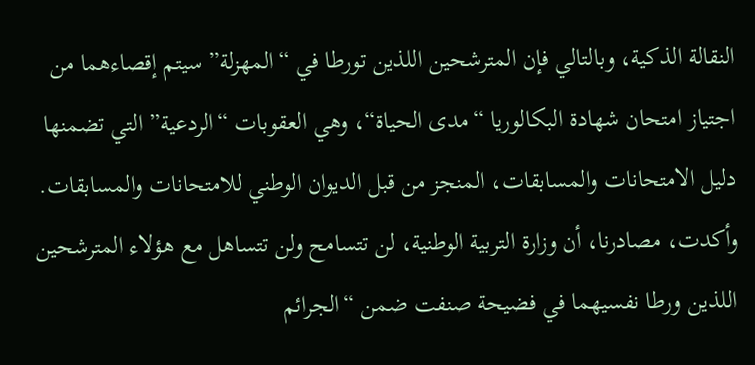النقالة الذكية، وبالتالي فإن المترشحين اللذين تورطا في “المهزلة” سيتم إقصاءهما من اجتياز امتحان شهادة البكالوريا “مدى الحياة“، وهي العقوبات “الردعية” التي تضمنها دليل الامتحانات والمسابقات، المنجز من قبل الديوان الوطني للامتحانات والمسابقات.
وأكدت، مصادرنا، أن وزارة التربية الوطنية، لن تتسامح ولن تتساهل مع هؤلاء المترشحين اللذين ورطا نفسيهما في فضيحة صنفت ضمن “الجرائم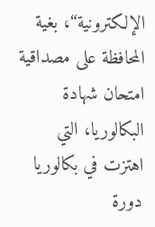الإلكترونية“، بغية المحافظة على مصداقية امتحان شهادة البكالوريا، التي اهتزت في بكالوريا دورة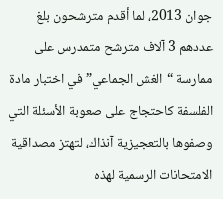جوان 2013، لما أقدم مترشحون بلغ عددهم 3 آلاف مترشح متمدرس على ممارسة “الغش الجماعي” في اختبار مادة الفلسفة كاحتجاج على صعوبة الأسئلة التي وصفوها بالتعجيزية آنذاك، لتهتز مصداقية الامتحانات الرسمية لهذه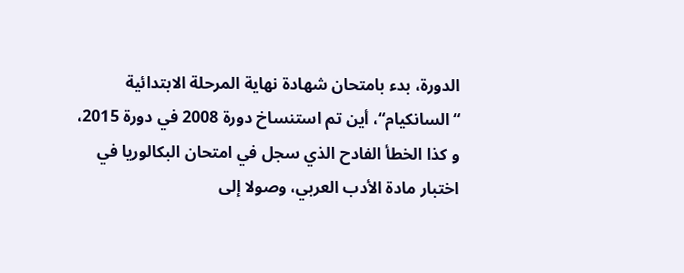الدورة، بدء بامتحان شهادة نهاية المرحلة الابتدائية “السانكيام“، أين تم استنساخ دورة 2008 في دورة 2015، و كذا الخطأ الفادح الذي سجل في امتحان البكالوريا في اختبار مادة الأدب العربي، وصولا إلى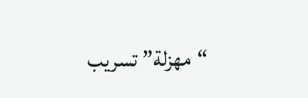“مهزلة” تسريب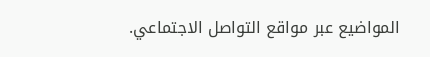المواضيع عبر مواقع التواصل الاجتماعي.